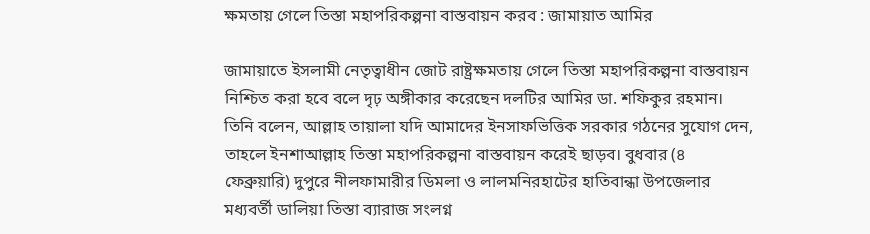ক্ষমতায় গেলে তিস্তা মহাপরিকল্পনা বাস্তবায়ন করব : জামায়াত আমির

জামায়াতে ইসলামী নেতৃত্বাধীন জোট রাষ্ট্রক্ষমতায় গেলে তিস্তা মহাপরিকল্পনা বাস্তবায়ন নিশ্চিত করা হবে বলে দৃঢ় অঙ্গীকার করেছেন দলটির আমির ডা. শফিকুর রহমান। তিনি বলেন, আল্লাহ তায়ালা যদি আমাদের ইনসাফভিত্তিক সরকার গঠনের সুযোগ দেন, তাহলে ইনশাআল্লাহ তিস্তা মহাপরিকল্পনা বাস্তবায়ন করেই ছাড়ব। বুধবার (৪ ফেব্রুয়ারি) দুপুরে নীলফামারীর ডিমলা ও লালমনিরহাটের হাতিবান্ধা উপজেলার মধ্যবর্তী ডালিয়া তিস্তা ব্যারাজ সংলগ্ন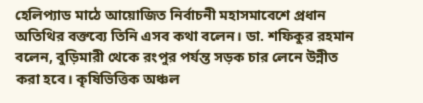হেলিপ্যাড মাঠে আয়োজিত নির্বাচনী মহাসমাবেশে প্রধান অতিথির বক্তব্যে তিনি এসব কথা বলেন। ডা. শফিকুর রহমান বলেন, বুড়িমারী থেকে রংপুর পর্যন্ত সড়ক চার লেনে উন্নীত করা হবে। কৃষিভিত্তিক অঞ্চল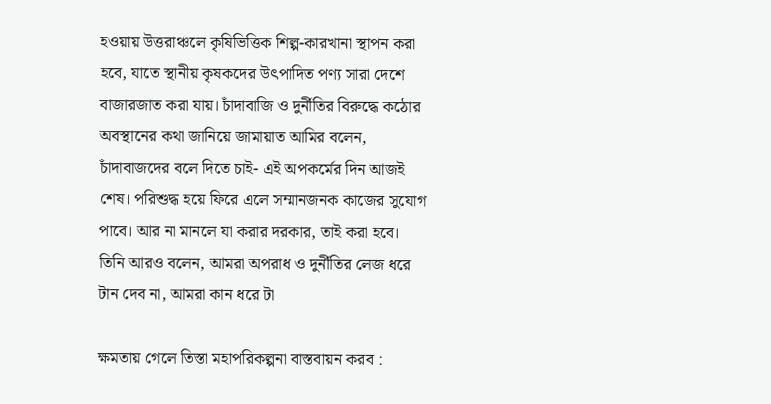হওয়ায় উত্তরাঞ্চলে কৃষিভিত্তিক শিল্প-কারখানা স্থাপন করা হবে, যাতে স্থানীয় কৃষকদের উৎপাদিত পণ্য সারা দেশে বাজারজাত করা যায়। চাঁদাবাজি ও দুর্নীতির বিরুদ্ধে কঠোর অবস্থানের কথা জানিয়ে জামায়াত আমির বলেন, চাঁদাবাজদের বলে দিতে চাই- এই অপকর্মের দিন আজই শেষ। পরিশুদ্ধ হয়ে ফিরে এলে সম্মানজনক কাজের সুযোগ পাবে। আর না মানলে যা করার দরকার, তাই করা হবে। তিনি আরও বলেন, আমরা অপরাধ ও দুর্নীতির লেজ ধরে টান দেব না, আমরা কান ধরে টা

ক্ষমতায় গেলে তিস্তা মহাপরিকল্পনা বাস্তবায়ন করব :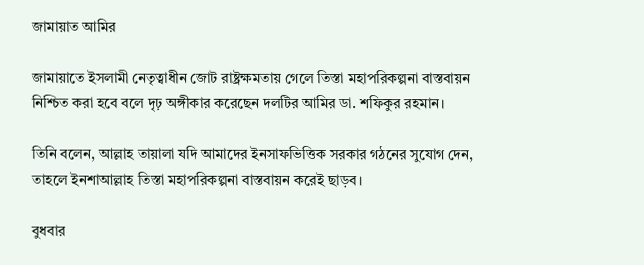জামায়াত আমির

জামায়াতে ইসলামী নেতৃত্বাধীন জোট রাষ্ট্রক্ষমতায় গেলে তিস্তা মহাপরিকল্পনা বাস্তবায়ন নিশ্চিত করা হবে বলে দৃঢ় অঙ্গীকার করেছেন দলটির আমির ডা. শফিকুর রহমান।

তিনি বলেন, আল্লাহ তায়ালা যদি আমাদের ইনসাফভিত্তিক সরকার গঠনের সুযোগ দেন, তাহলে ইনশাআল্লাহ তিস্তা মহাপরিকল্পনা বাস্তবায়ন করেই ছাড়ব।

বুধবার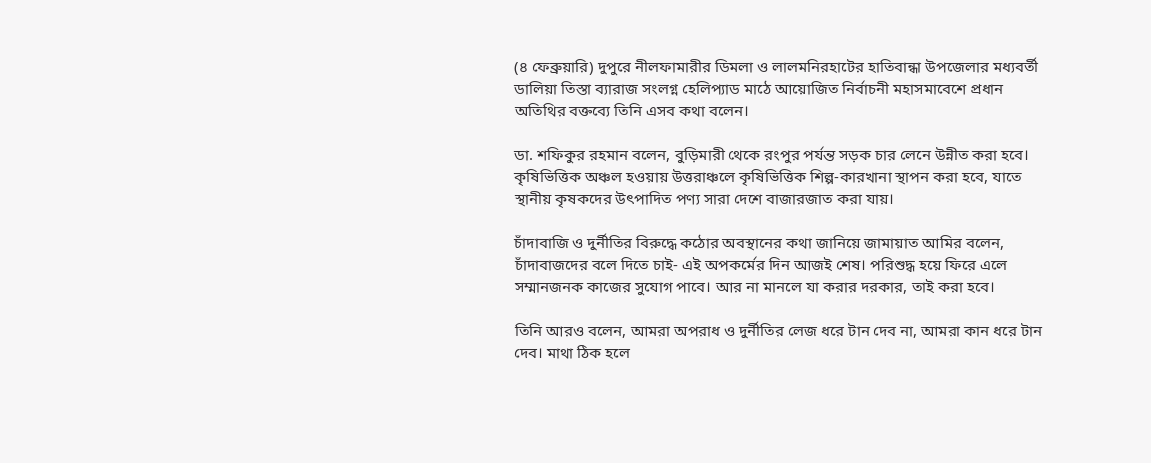(৪ ফেব্রুয়ারি) দুপুরে নীলফামারীর ডিমলা ও লালমনিরহাটের হাতিবান্ধা উপজেলার মধ্যবর্তী ডালিয়া তিস্তা ব্যারাজ সংলগ্ন হেলিপ্যাড মাঠে আয়োজিত নির্বাচনী মহাসমাবেশে প্রধান অতিথির বক্তব্যে তিনি এসব কথা বলেন।

ডা. শফিকুর রহমান বলেন, বুড়িমারী থেকে রংপুর পর্যন্ত সড়ক চার লেনে উন্নীত করা হবে। কৃষিভিত্তিক অঞ্চল হওয়ায় উত্তরাঞ্চলে কৃষিভিত্তিক শিল্প-কারখানা স্থাপন করা হবে, যাতে স্থানীয় কৃষকদের উৎপাদিত পণ্য সারা দেশে বাজারজাত করা যায়।

চাঁদাবাজি ও দুর্নীতির বিরুদ্ধে কঠোর অবস্থানের কথা জানিয়ে জামায়াত আমির বলেন, চাঁদাবাজদের বলে দিতে চাই- এই অপকর্মের দিন আজই শেষ। পরিশুদ্ধ হয়ে ফিরে এলে সম্মানজনক কাজের সুযোগ পাবে। আর না মানলে যা করার দরকার, তাই করা হবে।

তিনি আরও বলেন, আমরা অপরাধ ও দুর্নীতির লেজ ধরে টান দেব না, আমরা কান ধরে টান দেব। মাথা ঠিক হলে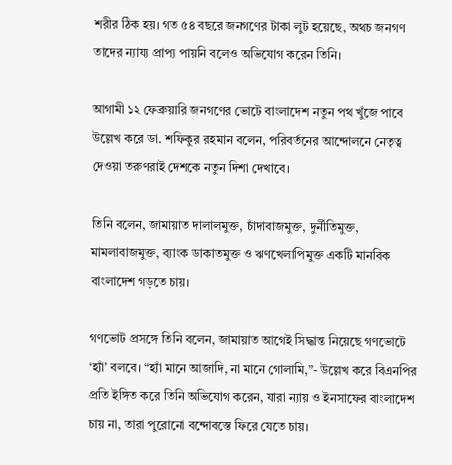শরীর ঠিক হয়। গত ৫৪ বছরে জনগণের টাকা লুট হয়েছে, অথচ জনগণ তাদের ন্যায্য প্রাপ্য পায়নি বলেও অভিযোগ করেন তিনি।

আগামী ১২ ফেব্রুয়ারি জনগণের ভোটে বাংলাদেশ নতুন পথ খুঁজে পাবে উল্লেখ করে ডা. শফিকুর রহমান বলেন, পরিবর্তনের আন্দোলনে নেতৃত্ব দেওয়া তরুণরাই দেশকে নতুন দিশা দেখাবে।

তিনি বলেন, জামায়াত দালালমুক্ত, চাঁদাবাজমুক্ত, দুর্নীতিমুক্ত, মামলাবাজমুক্ত, ব্যাংক ডাকাতমুক্ত ও ঋণখেলাপিমুক্ত একটি মানবিক বাংলাদেশ গড়তে চায়।

গণভোট প্রসঙ্গে তিনি বলেন, জামায়াত আগেই সিদ্ধান্ত নিয়েছে গণভোটে ‘হ্যাঁ’ বলবে। “হ্যাঁ মানে আজাদি, না মানে গোলামি,”- উল্লেখ করে বিএনপির প্রতি ইঙ্গিত করে তিনি অভিযোগ করেন, যারা ন্যায় ও ইনসাফের বাংলাদেশ চায় না, তারা পুরোনো বন্দোবস্তে ফিরে যেতে চায়।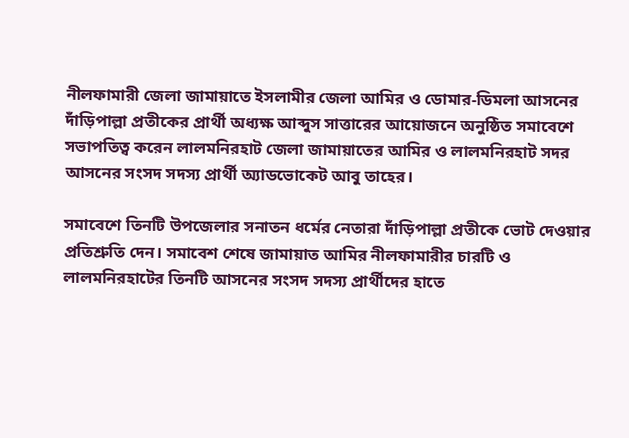নীলফামারী জেলা জামায়াতে ইসলামীর জেলা আমির ও ডোমার-ডিমলা আসনের দাঁড়িপাল্লা প্রতীকের প্রার্থী অধ্যক্ষ আব্দুস সাত্তারের আয়োজনে অনুষ্ঠিত সমাবেশে সভাপতিত্ব করেন লালমনিরহাট জেলা জামায়াতের আমির ও লালমনিরহাট সদর আসনের সংসদ সদস্য প্রার্থী অ্যাডভোকেট আবু তাহের।

সমাবেশে তিনটি উপজেলার সনাতন ধর্মের নেতারা দাঁড়িপাল্লা প্রতীকে ভোট দেওয়ার প্রতিশ্রুতি দেন। সমাবেশ শেষে জামায়াত আমির নীলফামারীর চারটি ও লালমনিরহাটের তিনটি আসনের সংসদ সদস্য প্রার্থীদের হাতে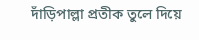দাঁড়িপাল্লা প্রতীক তুলে দিয়ে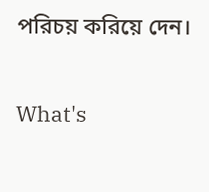পরিচয় করিয়ে দেন।

What's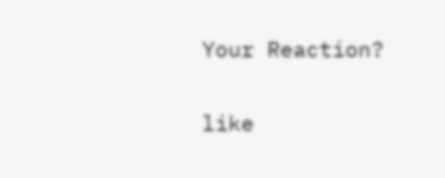Your Reaction?

like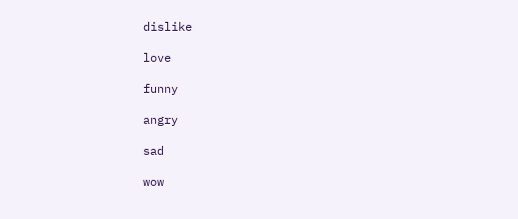dislike

love

funny

angry

sad

wow